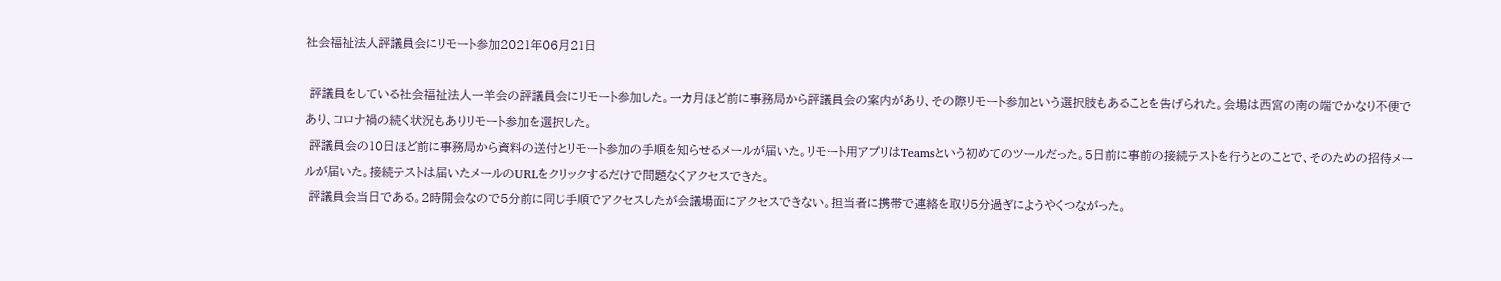社会福祉法人評議員会にリモート参加2021年06月21日

 評議員をしている社会福祉法人一羊会の評議員会にリモート参加した。一カ月ほど前に事務局から評議員会の案内があり、その際リモート参加という選択肢もあることを告げられた。会場は西宮の南の端でかなり不便であり、コロナ禍の続く状況もありリモート参加を選択した。
 評議員会の10日ほど前に事務局から資料の送付とリモート参加の手順を知らせるメールが届いた。リモート用アプリはTeamsという初めてのツールだった。5日前に事前の接続テストを行うとのことで、そのための招待メールが届いた。接続テストは届いたメールのURLをクリックするだけで問題なくアクセスできた。
 評議員会当日である。2時開会なので5分前に同じ手順でアクセスしたが会議場面にアクセスできない。担当者に携帯で連絡を取り5分過ぎにようやくつながった。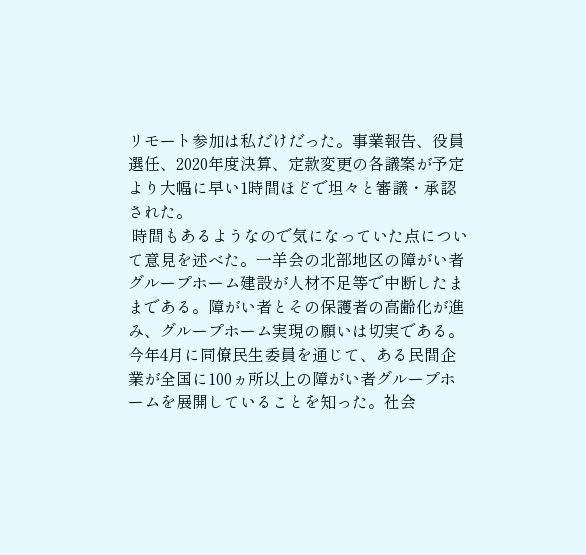リモート参加は私だけだった。事業報告、役員選任、2020年度決算、定款変更の各議案が予定より大幅に早い1時間ほどで坦々と審議・承認された。
 時間もあるようなので気になっていた点について意見を述べた。一羊会の北部地区の障がい者グループホーム建設が人材不足等で中断したままである。障がい者とその保護者の高齢化が進み、グループホーム実現の願いは切実である。今年4月に同僚民生委員を通じて、ある民間企業が全国に100ヵ所以上の障がい者グループホームを展開していることを知った。社会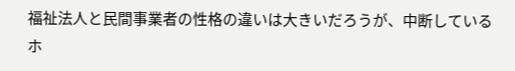福祉法人と民間事業者の性格の違いは大きいだろうが、中断しているホ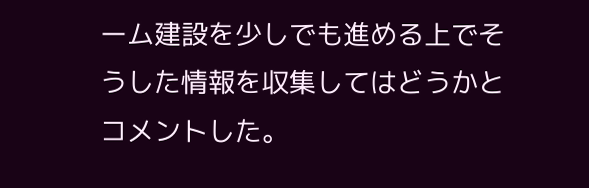ーム建設を少しでも進める上でそうした情報を収集してはどうかとコメントした。